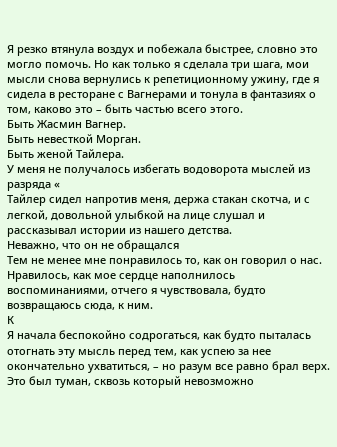Я резко втянула воздух и побежала быстрее, словно это могло помочь. Но как только я сделала три шага, мои мысли снова вернулись к репетиционному ужину, где я сидела в ресторане с Вагнерами и тонула в фантазиях о том, каково это – быть частью всего этого.
Быть Жасмин Вагнер.
Быть невесткой Морган.
Быть женой Тайлера.
У меня не получалось избегать водоворота мыслей из разряда «
Тайлер сидел напротив меня, держа стакан скотча, и с легкой, довольной улыбкой на лице слушал и рассказывал истории из нашего детства.
Неважно, что он не обращался
Тем не менее мне понравилось то, как он говорил о нас. Нравилось, как мое сердце наполнилось воспоминаниями, отчего я чувствовала, будто возвращаюсь сюда, к ним.
К
Я начала беспокойно содрогаться, как будто пыталась отогнать эту мысль перед тем, как успею за нее окончательно ухватиться, – но разум все равно брал верх. Это был туман, сквозь который невозможно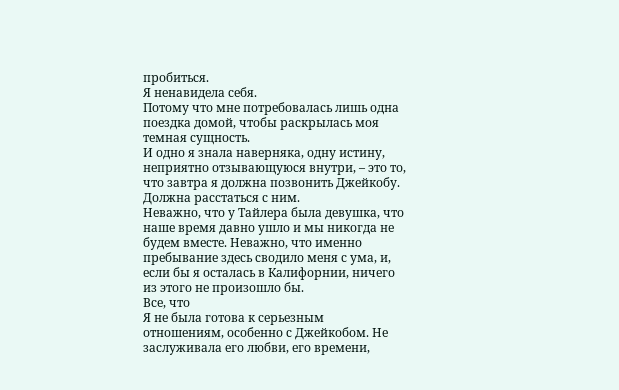пробиться.
Я ненавидела себя.
Потому что мне потребовалась лишь одна поездка домой, чтобы раскрылась моя темная сущность.
И одно я знала наверняка, одну истину, неприятно отзывающуюся внутри, – это то, что завтра я должна позвонить Джейкобу.
Должна расстаться с ним.
Неважно, что у Тайлера была девушка, что наше время давно ушло и мы никогда не будем вместе. Неважно, что именно пребывание здесь сводило меня с ума, и, если бы я осталась в Калифорнии, ничего из этого не произошло бы.
Все, что
Я не была готова к серьезным отношениям, особенно с Джейкобом. Не заслуживала его любви, его времени,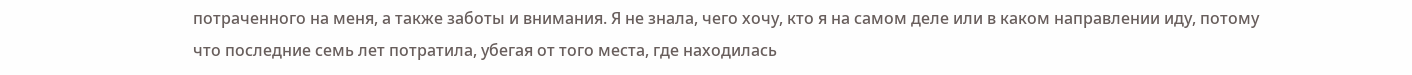потраченного на меня, а также заботы и внимания. Я не знала, чего хочу, кто я на самом деле или в каком направлении иду, потому что последние семь лет потратила, убегая от того места, где находилась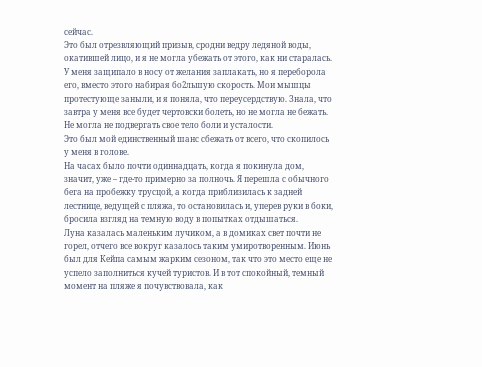сейчас.
Это был отрезвляющий призыв, сродни ведру ледяной воды, окатившей лицо, и я не могла убежать от этого, как ни старалась.
У меня защипало в носу от желания заплакать, но я переборола его, вместо этого набирая бо2льшую скорость. Мои мышцы протестующе заныли, и я поняла, что переусердствую. Знала, что завтра у меня все будет чертовски болеть, но не могла не бежать. Не могла не подвергать свое тело боли и усталости.
Это был мой единственный шанс сбежать от всего, что скопилось у меня в голове.
На часах было почти одиннадцать, когда я покинула дом, значит, уже – где-то примерно за полночь. Я перешла с обычного бега на пробежку трусцой, а когда приблизилась к задней лестнице, ведущей с пляжа, то остановилась и, уперев руки в боки, бросила взгляд на темную воду в попытках отдышаться.
Луна казалась маленьким лучиком, а в домиках свет почти не горел, отчего все вокруг казалось таким умиротворенным. Июнь был для Кейпа самым жарким сезоном, так что это место еще не успело заполниться кучей туристов. И в тот спокойный, темный момент на пляже я почувствовала, как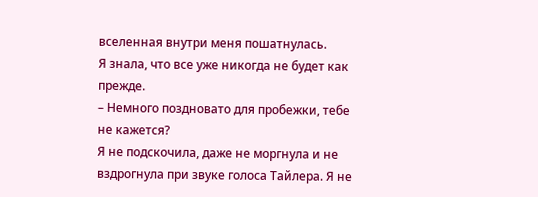вселенная внутри меня пошатнулась.
Я знала, что все уже никогда не будет как прежде.
– Немного поздновато для пробежки, тебе не кажется?
Я не подскочила, даже не моргнула и не вздрогнула при звуке голоса Тайлера. Я не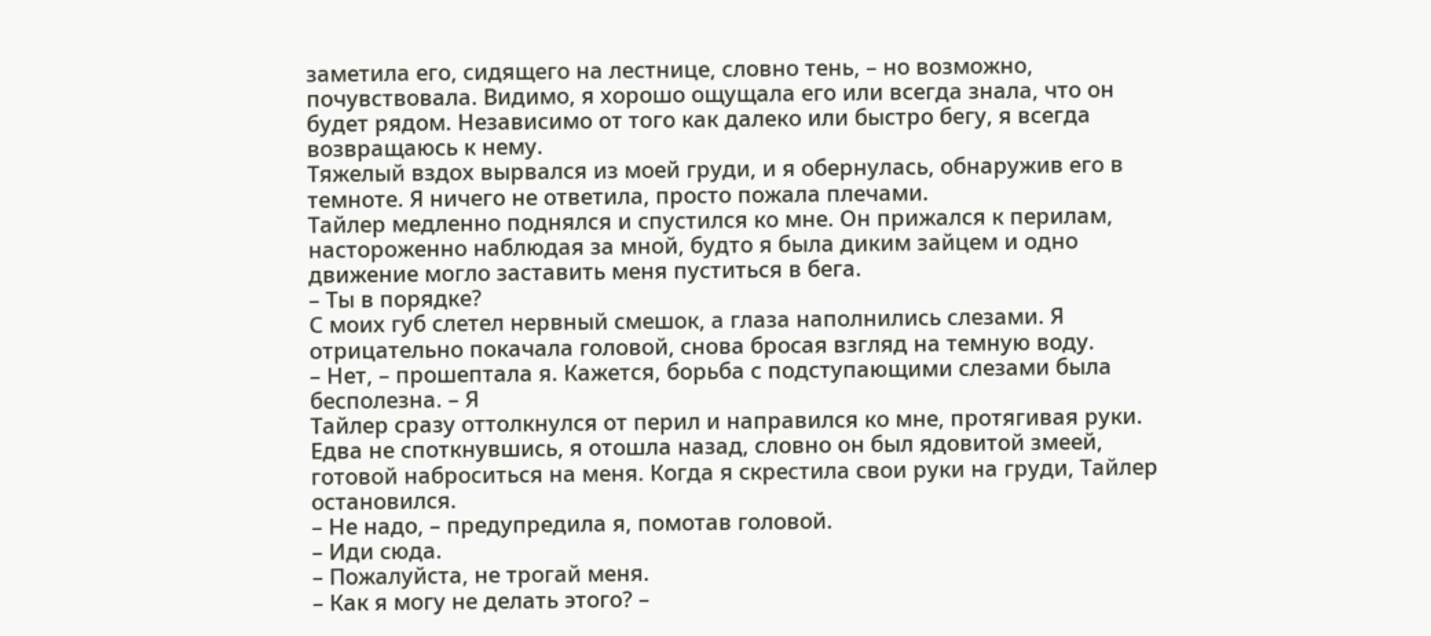заметила его, сидящего на лестнице, словно тень, – но возможно, почувствовала. Видимо, я хорошо ощущала его или всегда знала, что он будет рядом. Независимо от того как далеко или быстро бегу, я всегда возвращаюсь к нему.
Тяжелый вздох вырвался из моей груди, и я обернулась, обнаружив его в темноте. Я ничего не ответила, просто пожала плечами.
Тайлер медленно поднялся и спустился ко мне. Он прижался к перилам, настороженно наблюдая за мной, будто я была диким зайцем и одно движение могло заставить меня пуститься в бега.
– Ты в порядке?
С моих губ слетел нервный смешок, а глаза наполнились слезами. Я отрицательно покачала головой, снова бросая взгляд на темную воду.
– Нет, – прошептала я. Кажется, борьба с подступающими слезами была бесполезна. – Я
Тайлер сразу оттолкнулся от перил и направился ко мне, протягивая руки. Едва не споткнувшись, я отошла назад, словно он был ядовитой змеей, готовой наброситься на меня. Когда я скрестила свои руки на груди, Тайлер остановился.
– Не надо, – предупредила я, помотав головой.
– Иди сюда.
– Пожалуйста, не трогай меня.
– Как я могу не делать этого? –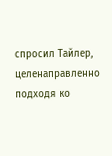спросил Тайлер, целенаправленно подходя ко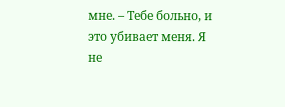мне. – Тебе больно, и это убивает меня. Я не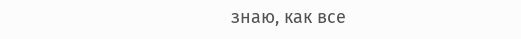знаю, как все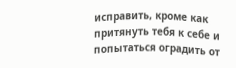исправить, кроме как притянуть тебя к себе и попытаться оградить от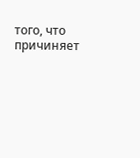того, что причиняет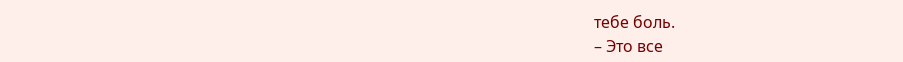тебе боль.
– Это все